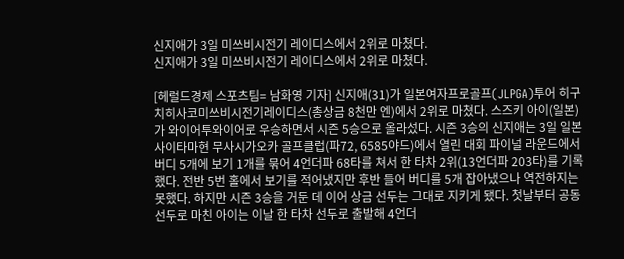신지애가 3일 미쓰비시전기 레이디스에서 2위로 마쳤다.
신지애가 3일 미쓰비시전기 레이디스에서 2위로 마쳤다.

[헤럴드경제 스포츠팀= 남화영 기자] 신지애(31)가 일본여자프로골프(JLPGA)투어 히구치히사코미쓰비시전기레이디스(총상금 8천만 엔)에서 2위로 마쳤다. 스즈키 아이(일본)가 와이어투와이어로 우승하면서 시즌 5승으로 올라섰다. 시즌 3승의 신지애는 3일 일본 사이타마현 무사시가오카 골프클럽(파72, 6585야드)에서 열린 대회 파이널 라운드에서 버디 5개에 보기 1개를 묶어 4언더파 68타를 쳐서 한 타차 2위(13언더파 203타)를 기록했다. 전반 5번 홀에서 보기를 적어냈지만 후반 들어 버디를 5개 잡아냈으나 역전하지는 못했다. 하지만 시즌 3승을 거둔 데 이어 상금 선두는 그대로 지키게 됐다. 첫날부터 공동 선두로 마친 아이는 이날 한 타차 선두로 출발해 4언더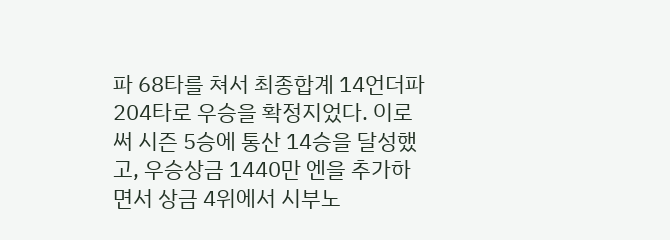파 68타를 쳐서 최종합계 14언더파 204타로 우승을 확정지었다. 이로써 시즌 5승에 통산 14승을 달성했고, 우승상금 1440만 엔을 추가하면서 상금 4위에서 시부노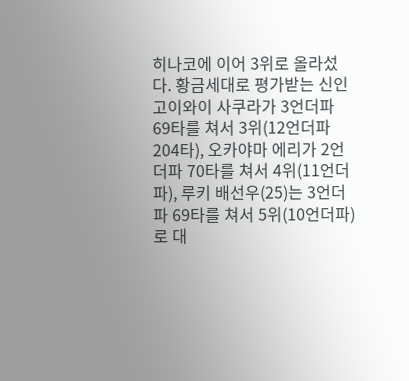히나코에 이어 3위로 올라섰다. 황금세대로 평가받는 신인 고이와이 사쿠라가 3언더파 69타를 쳐서 3위(12언더파 204타), 오카야마 에리가 2언더파 70타를 쳐서 4위(11언더파), 루키 배선우(25)는 3언더파 69타를 쳐서 5위(10언더파)로 대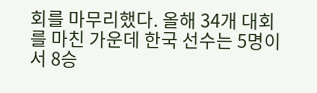회를 마무리했다. 올해 34개 대회를 마친 가운데 한국 선수는 5명이서 8승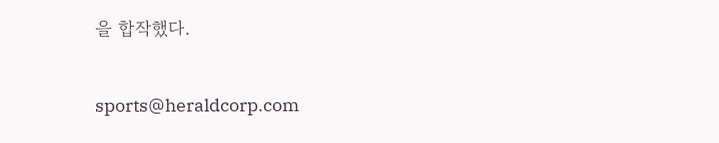을 합작했다.


sports@heraldcorp.com